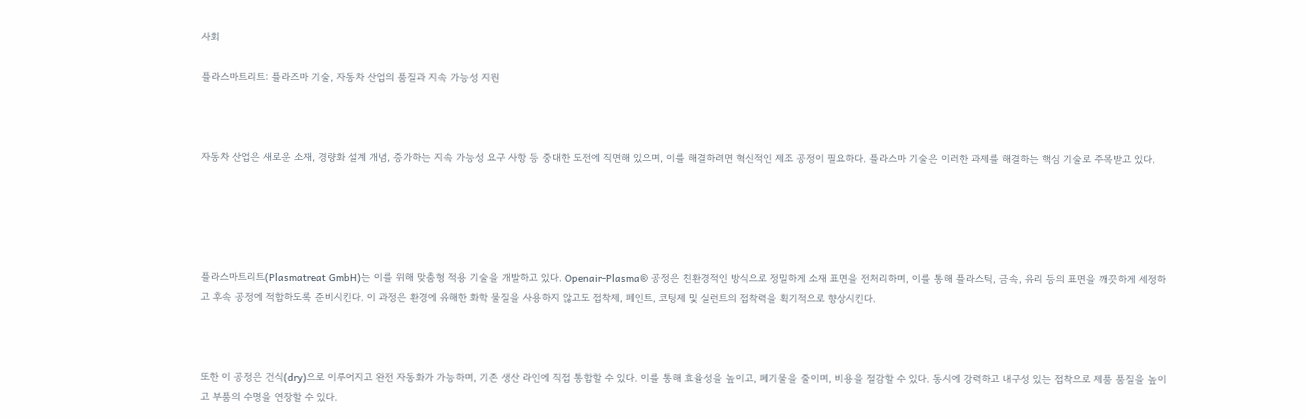사회

플라스마트리트: 플라즈마 기술, 자동차 산업의 품질과 지속 가능성 지원



자동차 산업은 새로운 소재, 경량화 설계 개념, 증가하는 지속 가능성 요구 사항 등 중대한 도전에 직면해 있으며, 이를 해결하려면 혁신적인 제조 공정이 필요하다. 플라스마 기술은 이러한 과제를 해결하는 핵심 기술로 주목받고 있다.





플라스마트리트(Plasmatreat GmbH)는 이를 위해 맞춤형 적용 기술을 개발하고 있다. Openair-Plasma® 공정은 친환경적인 방식으로 정밀하게 소재 표면을 전처리하며, 이를 통해 플라스틱, 금속, 유리 등의 표면을 깨끗하게 세정하고 후속 공정에 적합하도록 준비시킨다. 이 과정은 환경에 유해한 화학 물질을 사용하지 않고도 접착제, 페인트, 코팅제 및 실런트의 접착력을 획기적으로 향상시킨다.



또한 이 공정은 건식(dry)으로 이루어지고 완전 자동화가 가능하며, 기존 생산 라인에 직접 통합할 수 있다. 이를 통해 효율성을 높이고, 폐기물을 줄이며, 비용을 절감할 수 있다. 동시에 강력하고 내구성 있는 접착으로 제품 품질을 높이고 부품의 수명을 연장할 수 있다.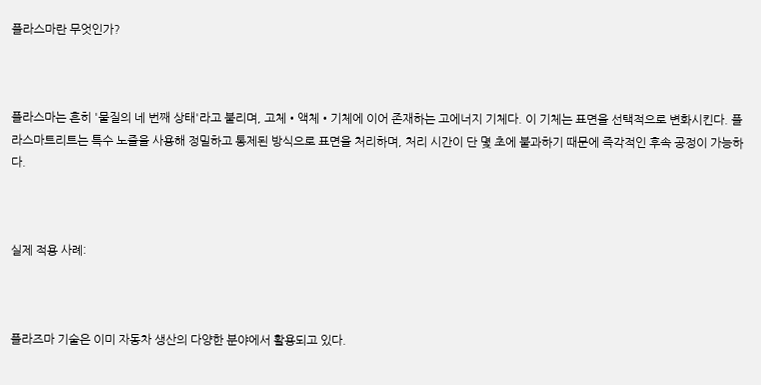플라스마란 무엇인가?



플라스마는 흔히 '물질의 네 번째 상태'라고 불리며, 고체•액체•기체에 이어 존재하는 고에너지 기체다. 이 기체는 표면을 선택적으로 변화시킨다. 플라스마트리트는 특수 노즐을 사용해 정밀하고 통제된 방식으로 표면을 처리하며, 처리 시간이 단 몇 초에 불과하기 때문에 즉각적인 후속 공정이 가능하다.



실제 적용 사례:



플라즈마 기술은 이미 자동차 생산의 다양한 분야에서 활용되고 있다.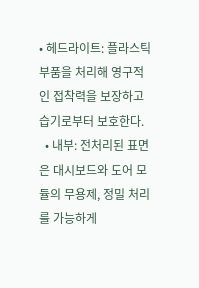• 헤드라이트: 플라스틱 부품을 처리해 영구적인 접착력을 보장하고 습기로부터 보호한다.
  • 내부: 전처리된 표면은 대시보드와 도어 모듈의 무용제, 정밀 처리를 가능하게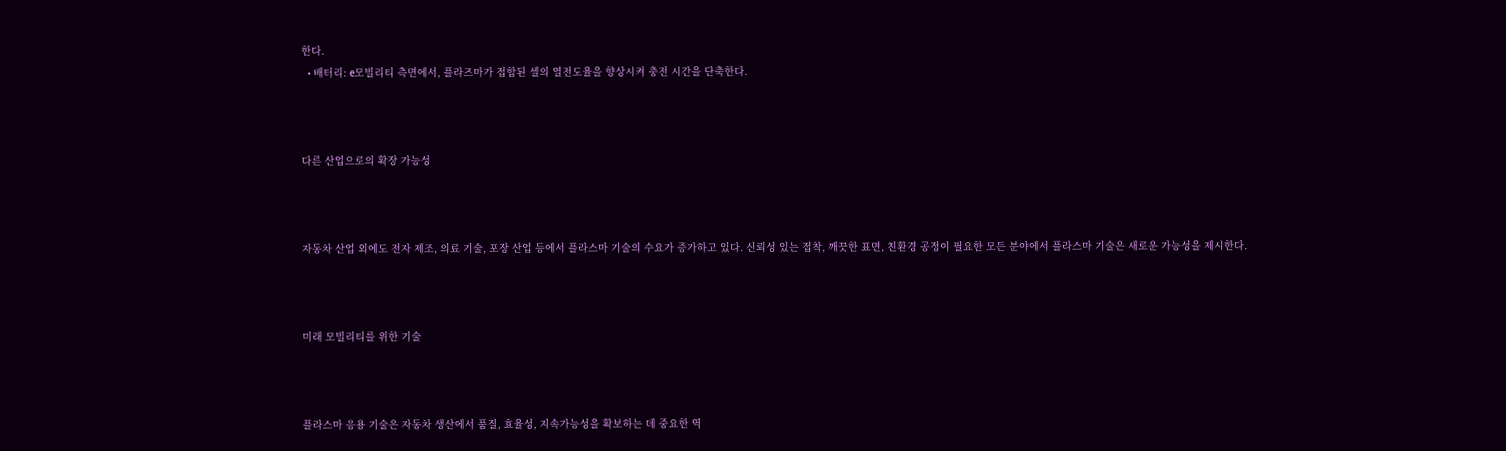한다.
  • 배터리: e모빌리티 측면에서, 플라즈마가 접합된 셀의 열전도율을 향상시켜 충전 시간을 단축한다.



다른 산업으로의 확장 가능성



자동차 산업 외에도 전자 제조, 의료 기술, 포장 산업 등에서 플라스마 기술의 수요가 증가하고 있다. 신뢰성 있는 접착, 깨끗한 표면, 친환경 공정이 필요한 모든 분야에서 플라스마 기술은 새로운 가능성을 제시한다.



미래 모빌리티를 위한 기술



플라스마 응용 기술은 자동차 생산에서 품질, 효율성, 지속가능성을 확보하는 데 중요한 역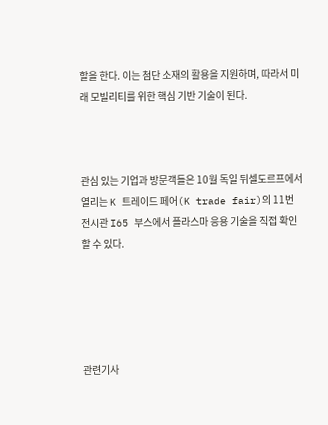할을 한다. 이는 첨단 소재의 활용을 지원하며, 따라서 미래 모빌리티를 위한 핵심 기반 기술이 된다.



관심 있는 기업과 방문객들은 10월 독일 뒤셀도르프에서 열리는 K 트레이드 페어(K trade fair)의 11번 전시관 I65 부스에서 플라스마 응용 기술을 직접 확인할 수 있다.





관련기사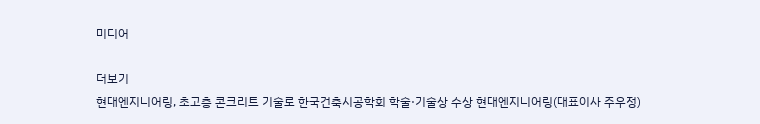미디어

더보기
현대엔지니어링, 초고층 콘크리트 기술로 한국건축시공학회 학술·기술상 수상 현대엔지니어링(대표이사 주우정)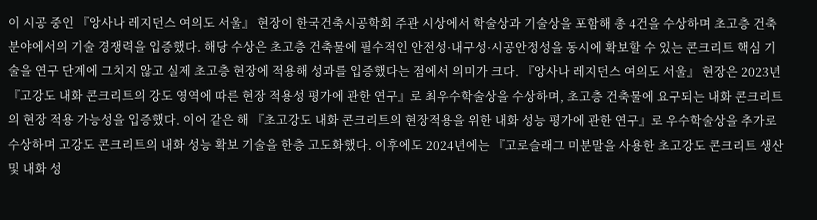이 시공 중인 『앙사나 레지던스 여의도 서울』 현장이 한국건축시공학회 주관 시상에서 학술상과 기술상을 포함해 총 4건을 수상하며 초고층 건축 분야에서의 기술 경쟁력을 입증했다. 해당 수상은 초고층 건축물에 필수적인 안전성·내구성·시공안정성을 동시에 확보할 수 있는 콘크리트 핵심 기술을 연구 단계에 그치지 않고 실제 초고층 현장에 적용해 성과를 입증했다는 점에서 의미가 크다. 『앙사나 레지던스 여의도 서울』 현장은 2023년 『고강도 내화 콘크리트의 강도 영역에 따른 현장 적용성 평가에 관한 연구』로 최우수학술상을 수상하며, 초고층 건축물에 요구되는 내화 콘크리트의 현장 적용 가능성을 입증했다. 이어 같은 해 『초고강도 내화 콘크리트의 현장적용을 위한 내화 성능 평가에 관한 연구』로 우수학술상을 추가로 수상하며 고강도 콘크리트의 내화 성능 확보 기술을 한층 고도화했다. 이후에도 2024년에는 『고로슬래그 미분말을 사용한 초고강도 콘크리트 생산 및 내화 성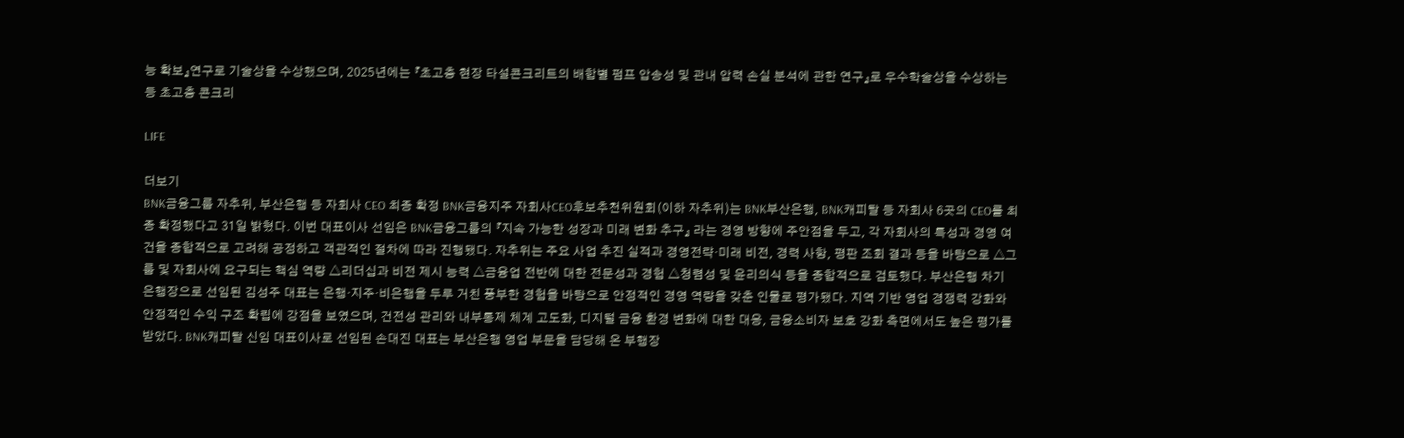능 확보』연구로 기술상을 수상했으며, 2025년에는 『초고층 현장 타설콘크리트의 배합별 펌프 압송성 및 관내 압력 손실 분석에 관한 연구』로 우수학술상을 수상하는 등 초고층 콘크리

LIFE

더보기
BNK금융그룹 자추위, 부산은행 등 자회사 CEO 최종 확정 BNK금융지주 자회사CEO후보추천위원회(이하 자추위)는 BNK부산은행, BNK캐피탈 등 자회사 6곳의 CEO를 최종 확정했다고 31일 밝혔다. 이번 대표이사 선임은 BNK금융그룹의 『지속 가능한 성장과 미래 변화 추구』 라는 경영 방향에 주안점을 두고, 각 자회사의 특성과 경영 여건을 종합적으로 고려해 공정하고 객관적인 절차에 따라 진행됐다. 자추위는 주요 사업 추진 실적과 경영전략·미래 비전, 경력 사항, 평판 조회 결과 등을 바탕으로 △그룹 및 자회사에 요구되는 핵심 역량 △리더십과 비전 제시 능력 △금융업 전반에 대한 전문성과 경험 △청렴성 및 윤리의식 등을 종합적으로 검토했다. 부산은행 차기 은행장으로 선임된 김성주 대표는 은행·지주·비은행을 두루 거친 풍부한 경험을 바탕으로 안정적인 경영 역량을 갖춘 인물로 평가됐다. 지역 기반 영업 경쟁력 강화와 안정적인 수익 구조 확립에 강점을 보였으며, 건전성 관리와 내부통제 체계 고도화, 디지털 금융 환경 변화에 대한 대응, 금융소비자 보호 강화 측면에서도 높은 평가를 받았다. BNK캐피탈 신임 대표이사로 선임된 손대진 대표는 부산은행 영업 부문을 담당해 온 부행장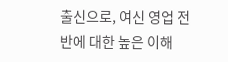출신으로, 여신 영업 전반에 대한 높은 이해